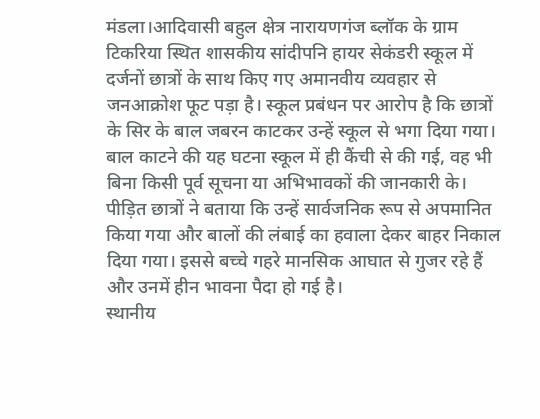मंडला।आदिवासी बहुल क्षेत्र नारायणगंज ब्लॉक के ग्राम टिकरिया स्थित शासकीय सांदीपनि हायर सेकंडरी स्कूल में दर्जनों छात्रों के साथ किए गए अमानवीय व्यवहार से जनआक्रोश फूट पड़ा है। स्कूल प्रबंधन पर आरोप है कि छात्रों के सिर के बाल जबरन काटकर उन्हें स्कूल से भगा दिया गया। बाल काटने की यह घटना स्कूल में ही कैंची से की गई, वह भी बिना किसी पूर्व सूचना या अभिभावकों की जानकारी के।
पीड़ित छात्रों ने बताया कि उन्हें सार्वजनिक रूप से अपमानित किया गया और बालों की लंबाई का हवाला देकर बाहर निकाल दिया गया। इससे बच्चे गहरे मानसिक आघात से गुजर रहे हैं और उनमें हीन भावना पैदा हो गई है।
स्थानीय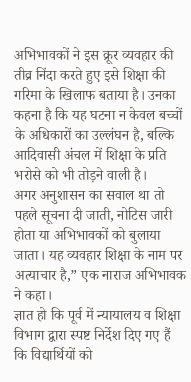अभिभावकों ने इस क्रूर व्यवहार की तीव्र निंदा करते हुए इसे शिक्षा की गरिमा के खिलाफ बताया है। उनका कहना है कि यह घटना न केवल बच्चों के अधिकारों का उल्लंघन है, बल्कि आदिवासी अंचल में शिक्षा के प्रति भरोसे को भी तोड़ने वाली है।
अगर अनुशासन का सवाल था तो पहले सूचना दी जाती, नोटिस जारी होता या अभिभावकों को बुलाया जाता। यह व्यवहार शिक्षा के नाम पर अत्याचार है,” एक नाराज अभिभावक ने कहा।
ज्ञात हो कि पूर्व में न्यायालय व शिक्षा विभाग द्वारा स्पष्ट निर्देश दिए गए हैं कि विद्यार्थियों को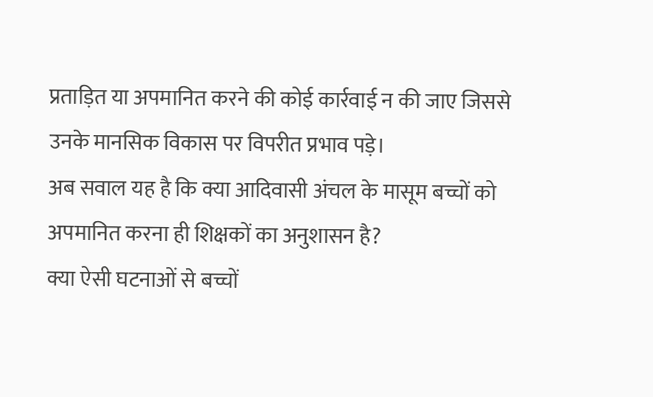प्रताड़ित या अपमानित करने की कोई कार्रवाई न की जाए जिससे उनके मानसिक विकास पर विपरीत प्रभाव पड़े।
अब सवाल यह है कि क्या आदिवासी अंचल के मासूम बच्चों को अपमानित करना ही शिक्षकों का अनुशासन है?
क्या ऐसी घटनाओं से बच्चों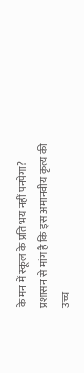के मन में स्कूल के प्रति भय नहीं पनपेगा?
प्रशासन से मांग है कि इस अमानवीय कृत्य की उच्च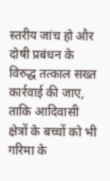स्तरीय जांच हो और दोषी प्रबंधन के विरुद्ध तत्काल सख्त कार्रवाई की जाए, ताकि आदिवासी क्षेत्रों के बच्चों को भी गरिमा के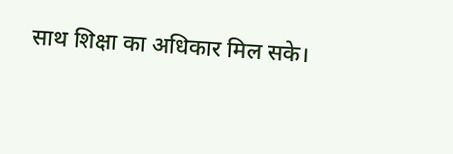साथ शिक्षा का अधिकार मिल सके।